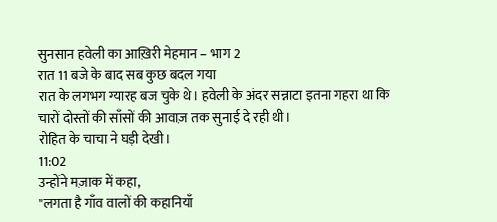सुनसान हवेली का आख़िरी मेहमान – भाग 2
रात 11 बजे के बाद सब कुछ बदल गया
रात के लगभग ग्यारह बज चुके थे। हवेली के अंदर सन्नाटा इतना गहरा था कि चारों दोस्तों की साँसों की आवाज़ तक सुनाई दे रही थी।
रोहित के चाचा ने घड़ी देखी।
11:02
उन्होंने मज़ाक में कहा,
"लगता है गाँव वालों की कहानियाँ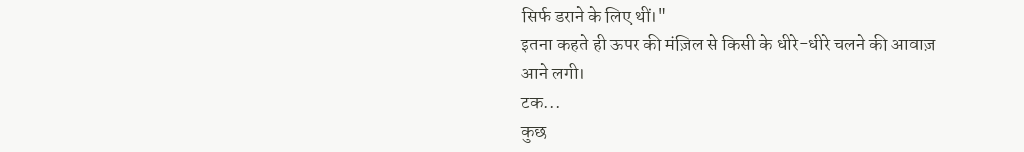सिर्फ डराने के लिए थीं।"
इतना कहते ही ऊपर की मंज़िल से किसी के धीरे-धीरे चलने की आवाज़ आने लगी।
टक...
कुछ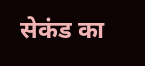सेकंड का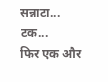सन्नाटा...
टक...
फिर एक और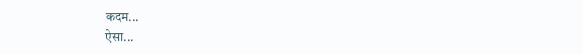कदम...
ऐसा...